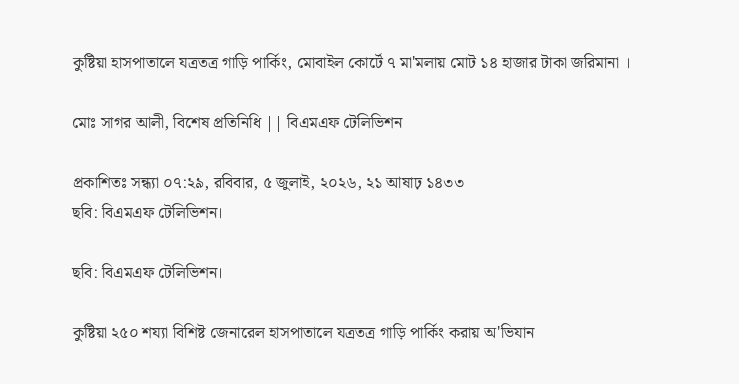কুষ্টিয়া হাসপাতালে যত্রতত্র গাড়ি পার্কিং, মোবাইল কোর্টে ৭ মা'মলায় মোট ১৪ হাজার টাকা জরিমানা ।

মোঃ সাগর আলী, বিশেষ প্রতিনিধি || বিএমএফ টেলিভিশন

প্রকাশিতঃ সন্ধ্যা ০৭:২৯, রবিবার, ৫ জুলাই, ২০২৬, ২১ আষাঢ় ১৪৩৩
ছবি: বিএমএফ টেলিভিশন।

ছবি: বিএমএফ টেলিভিশন।

কুষ্টিয়া ২৫০ শয্যা বিশিষ্ট জেনারেল হাসপাতালে যত্রতত্র গাড়ি পার্কিং করায় অ'ভিযান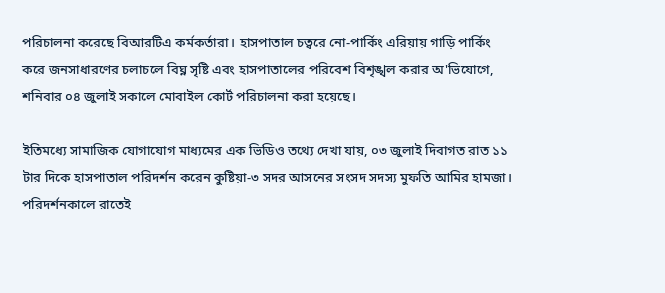পরিচালনা করেছে বিআরটিএ কর্মকর্তারা। হাসপাতাল চত্বরে নো-পার্কিং এরিয়ায় গাড়ি পার্কিং করে জনসাধারণের চলাচলে বিঘ্ন সৃষ্টি এবং হাসপাতালের পরিবেশ বিশৃঙ্খল করার অ'ভিযোগে, শনিবার ০৪ জুলাই সকালে মোবাইল কোর্ট পরিচালনা করা হয়েছে।

ইতিমধ্যে সামাজিক যোগাযোগ মাধ্যমের এক ভিডিও তথ্যে দেখা যায়, ০৩ জুলাই দিবাগত রাত ১১ টার দিকে হাসপাতাল পরিদর্শন করেন কুষ্টিয়া-৩ সদর আসনের সংসদ সদস্য মুফতি আমির হামজা। পরিদর্শনকালে রাতেই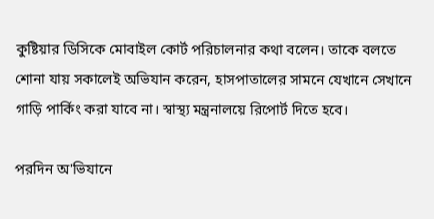কুষ্টিয়ার ডিসিকে মোবাইল কোর্ট পরিচালনার কথা বলেন। তাকে বলতে শোনা যায় সকালেই অভিযান করেন, হাসপাতালের সামনে যেখানে সেখানে গাড়ি পার্কিং করা যাবে না। স্বাস্থ্য মন্ত্রনালয়ে রিপোর্ট দিতে হবে।

পরদিন অ'ভিযানে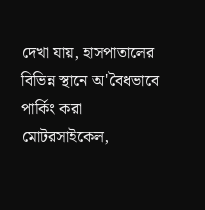দেখা যায়, হাসপাতালের বিভিন্ন স্থানে অ'বৈধভাবে পার্কিং করা মোটরসাইকেল,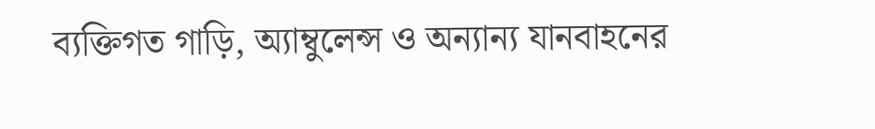ব্যক্তিগত গাড়ি, অ্যাম্বুলেন্স ও অন্যান্য যানবাহনের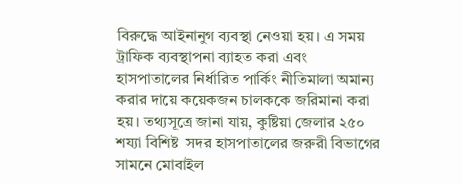বিরুদ্ধে আইনানুগ ব্যবস্থা নেওয়া হয়। এ সময় ট্রাফিক ব্যবস্থাপনা ব্যাহত করা এবং হাসপাতালের নির্ধারিত পার্কিং নীতিমালা অমান্য করার দায়ে কয়েকজন চালককে জরিমানা করা হয়। তথ্যসূত্রে জানা যায়, কুষ্টিয়া জেলার ২৫০ শয্যা বিশিষ্ট  সদর হাসপাতালের জরুরী বিভাগের সামনে মোবাইল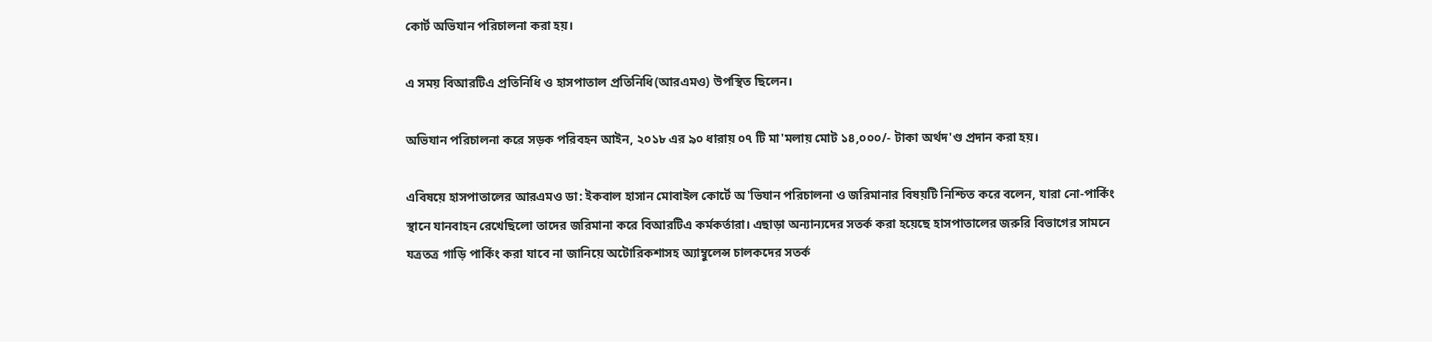কোর্ট অভিযান পরিচালনা করা হয়।

এ সময় বিআরটিএ প্রতিনিধি ও হাসপাতাল প্রতিনিধি(আরএমও) উপস্থিত ছিলেন।

অভিযান পরিচালনা করে সড়ক পরিবহন আইন, ২০১৮ এর ৯০ ধারায় ০৭ টি মা'মলায় মোট ১৪,০০০/- টাকা অর্থদ'ণ্ড প্রদান করা হয়।

এবিষয়ে হাসপাতালের আরএমও ডা: ইকবাল হাসান মোবাইল কোর্টে অ'ভিযান পরিচালনা ও জরিমানার বিষয়টি নিশ্চিত করে বলেন, যারা নো-পার্কিং স্থানে যানবাহন রেখেছিলো তাদের জরিমানা করে বিআরটিএ কর্মকর্তারা। এছাড়া অন্যান্যদের সতর্ক করা হয়েছে হাসপাতালের জরুরি বিভাগের সামনে যত্রতত্র গাড়ি পার্কিং করা যাবে না জানিয়ে অটোরিকশাসহ অ্যাম্বুলেন্স চালকদের সতর্ক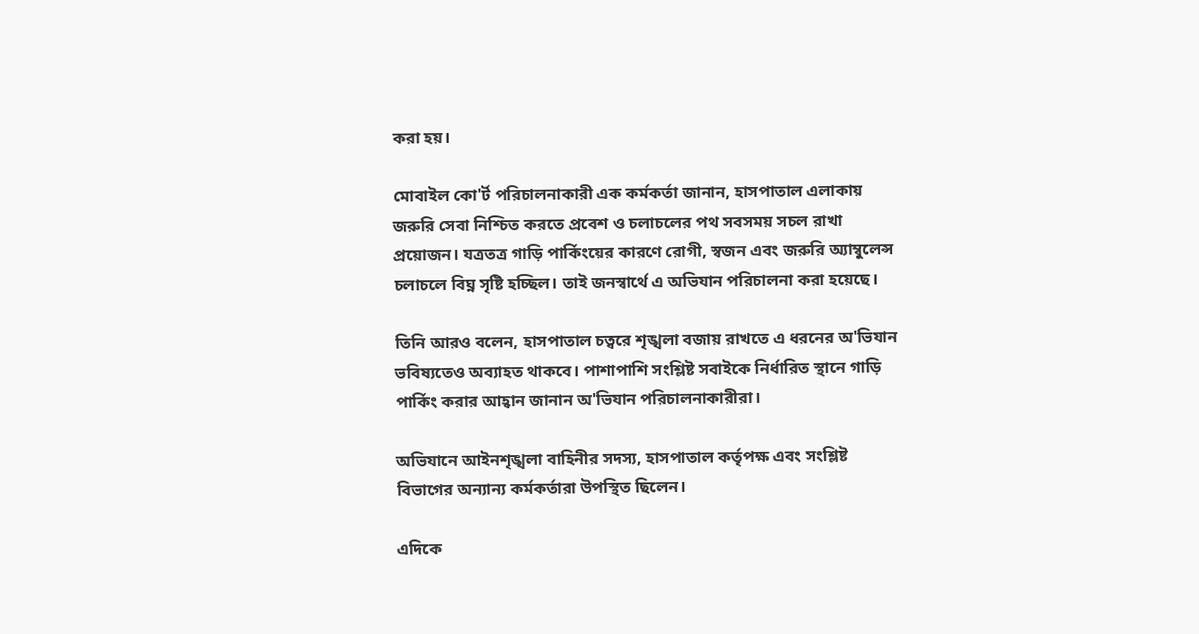করা হয়।

মোবাইল কো'র্ট পরিচালনাকারী এক কর্মকর্তা জানান, হাসপাতাল এলাকায় জরুরি সেবা নিশ্চিত করতে প্রবেশ ও চলাচলের পথ সবসময় সচল রাখা প্রয়োজন। যত্রতত্র গাড়ি পার্কিংয়ের কারণে রোগী, স্বজন এবং জরুরি অ্যাম্বুলেন্স চলাচলে বিঘ্ন সৃষ্টি হচ্ছিল। তাই জনস্বার্থে এ অভিযান পরিচালনা করা হয়েছে।

তিনি আরও বলেন, হাসপাতাল চত্বরে শৃঙ্খলা বজায় রাখতে এ ধরনের অ'ভিযান ভবিষ্যতেও অব্যাহত থাকবে। পাশাপাশি সংশ্লিষ্ট সবাইকে নির্ধারিত স্থানে গাড়ি পার্কিং করার আহ্বান জানান অ'ভিযান পরিচালনাকারীরা।

অভিযানে আইনশৃঙ্খলা বাহিনীর সদস্য, হাসপাতাল কর্তৃপক্ষ এবং সংশ্লিষ্ট বিভাগের অন্যান্য কর্মকর্তারা উপস্থিত ছিলেন।

এদিকে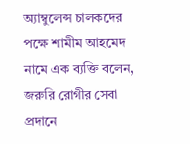অ্যাম্বুলেন্স চালকদের পক্ষে শামীম আহমেদ নামে এক ব্যক্তি বলেন, জরুরি রোগীর সেবা প্রদানে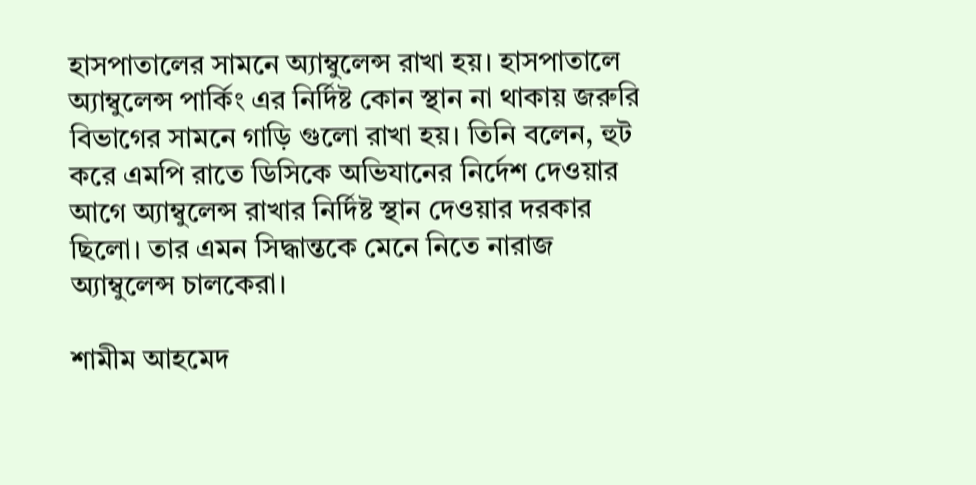হাসপাতালের সামনে অ্যাম্বুলেন্স রাখা হয়। হাসপাতালে অ্যাম্বুলেন্স পার্কিং এর নির্দিষ্ট কোন স্থান না থাকায় জরুরি বিভাগের সামনে গাড়ি গুলো রাখা হয়। তিনি বলেন, হুট করে এমপি রাতে ডিসিকে অভিযানের নির্দেশ দেওয়ার আগে অ্যাম্বুলেন্স রাখার নির্দিষ্ট স্থান দেওয়ার দরকার ছিলো। তার এমন সিদ্ধান্তকে মেনে নিতে নারাজ অ্যাম্বুলেন্স চালকেরা।

শামীম আহমেদ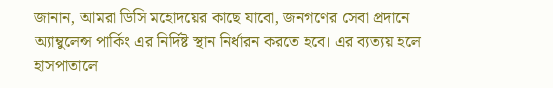জানান, আমরা ডিসি মহোদয়ের কাছে যাবো, জনগণের সেবা প্রদানে অ্যাম্বুলেন্স পার্কিং এর নির্দিষ্ট স্থান নির্ধারন করতে হবে। এর ব্যত্যয় হলে হাসপাতালে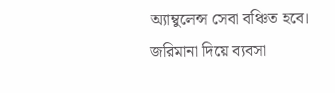অ্যাম্বুলেন্স সেবা বঞ্চিত হবে। জরিমানা দিয়ে ব্যবসা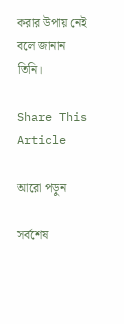করার উপায় নেই বলে জানান তিনি।

Share This Article

আরো পড়ুন

সর্বশেষ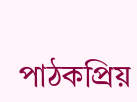পাঠকপ্রিয়